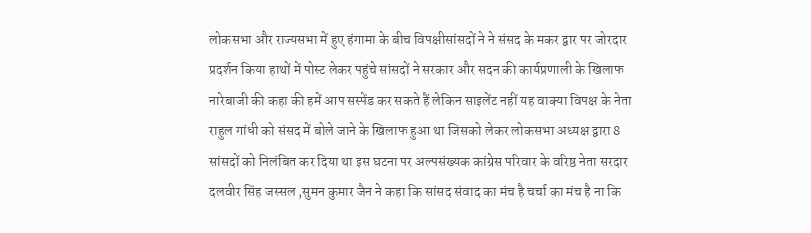लोकसभा और राज्यसभा में हुए हंगामा के बीच विपक्षीसांसदों ने ने संसद के मकर द्वार पर जोरदार प्रदर्शन किया हाथों में पोस्ट लेकर पहुंचे सांसदों ने सरकार और सदन की कार्यप्रणाली के खिलाफ नारेबाजी की कहा की हमें आप सस्पेंड कर सकते हैं लेकिन साइलेंट नहीं यह वाक्या विपक्ष के नेता राहुल गांधी को संसद में बोले जाने के खिलाफ हुआ था जिसको लेकर लोकसभा अध्यक्ष द्वारा 8 सांसदों को निलंबित कर दिया था इस घटना पर अल्पसंख्यक कांग्रेस परिवार के वरिष्ठ नेता सरदार दलवीर सिंह जस्सल ,सुमन कुमार जैन ने कहा कि सांसद संवाद का मंच है चर्चा का मंच है ना कि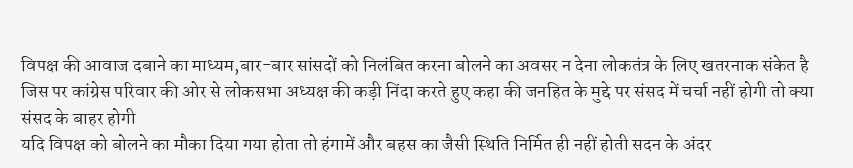विपक्ष की आवाज दबाने का माध्यम,बार-बार सांसदों को निलंबित करना बोलने का अवसर न देना लोकतंत्र के लिए खतरनाक संकेत है जिस पर कांग्रेस परिवार की ओर से लोकसभा अध्यक्ष की कड़ी निंदा करते हुए कहा की जनहित के मुद्दे पर संसद में चर्चा नहीं होगी तो क्या संसद के बाहर होगी
यदि विपक्ष को बोलने का मौका दिया गया होता तो हंगामें और बहस का जैसी स्थिति निर्मित ही नहीं होती सदन के अंदर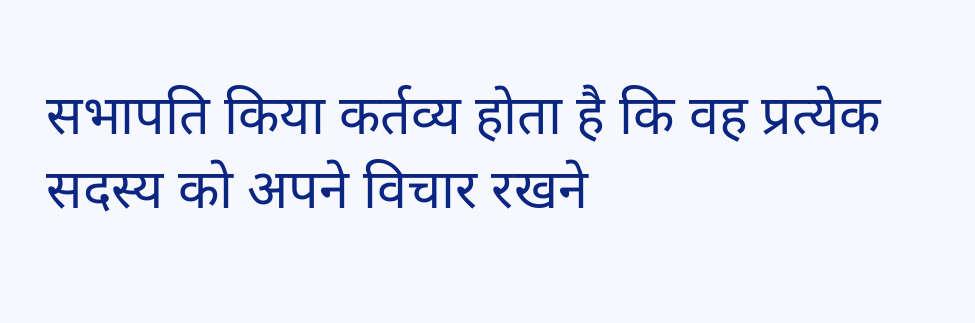सभापति किया कर्तव्य होता है कि वह प्रत्येक सदस्य को अपने विचार रखने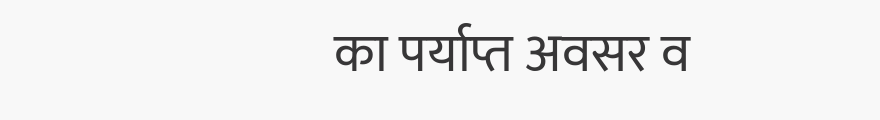का पर्याप्त अवसर व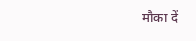मौका दें